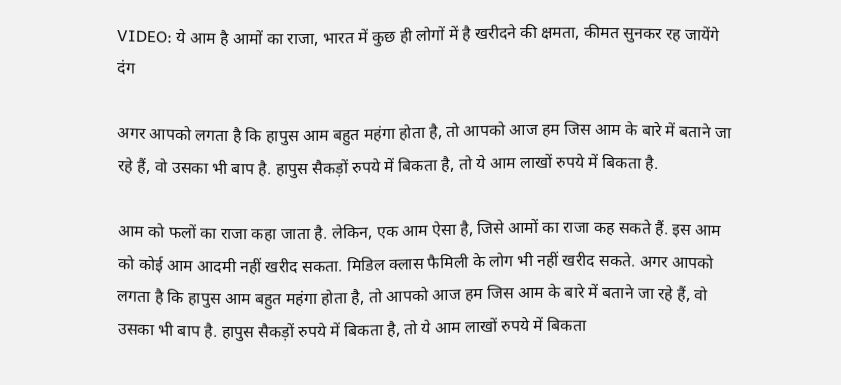VIDEO: ये आम है आमों का राजा, भारत में कुछ ही लोगों में है खरीदने की क्षमता, कीमत सुनकर रह जायेंगे दंग

अगर आपको लगता है कि हापुस आम बहुत महंगा होता है, तो आपको आज हम जिस आम के बारे में बताने जा रहे हैं, वो उसका भी बाप है. हापुस सैकड़ों रुपये में बिकता है, तो ये आम लाखों रुपये में बिकता है.

आम को फलों का राजा कहा जाता है. लेकिन, एक आम ऐसा है, जिसे आमों का राजा कह सकते हैं. इस आम को कोई आम आदमी नहीं खरीद सकता. मिडिल क्लास फैमिली के लोग भी नहीं खरीद सकते. अगर आपको लगता है कि हापुस आम बहुत महंगा होता है, तो आपको आज हम जिस आम के बारे में बताने जा रहे हैं, वो उसका भी बाप है. हापुस सैकड़ों रुपये में बिकता है, तो ये आम लाखों रुपये में बिकता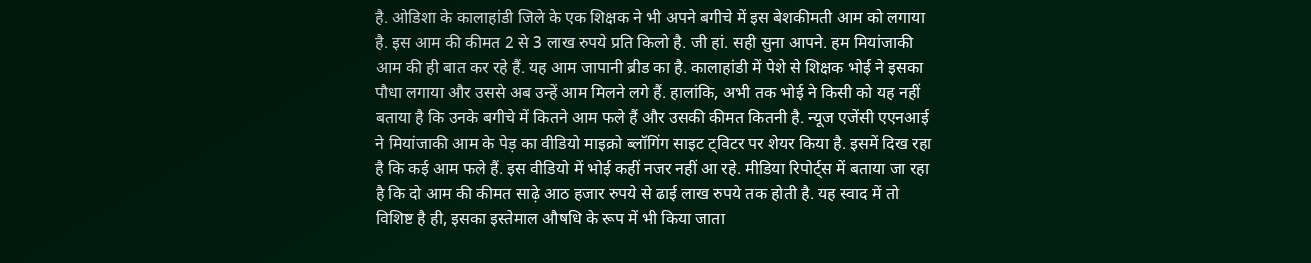है. ओडिशा के कालाहांडी जिले के एक शिक्षक ने भी अपने बगीचे में इस बेशकीमती आम को लगाया है. इस आम की कीमत 2 से 3 लाख रुपये प्रति किलो है. जी हां. सही सुना आपने. हम मियांजाकी आम की ही बात कर रहे हैं. यह आम जापानी ब्रीड का है. कालाहांडी में पेशे से शिक्षक भोई ने इसका पौधा लगाया और उससे अब उन्हें आम मिलने लगे हैं. हालांकि, अभी तक भोई ने किसी को यह नहीं बताया है कि उनके बगीचे में कितने आम फले हैं और उसकी कीमत कितनी है. न्यूज एजेंसी एएनआई ने मियांजाकी आम के पेड़ का वीडियो माइक्रो ब्लॉगिंग साइट ट्विटर पर शेयर किया है. इसमें दिख रहा है कि कई आम फले हैं. इस वीडियो में भोई कहीं नजर नहीं आ रहे. मीडिया रिपोर्ट्स में बताया जा रहा है कि दो आम की कीमत साढ़े आठ हजार रुपये से ढाई लाख रुपये तक होती है. यह स्वाद में तो विशिष्ट है ही, इसका इस्तेमाल औषधि के रूप में भी किया जाता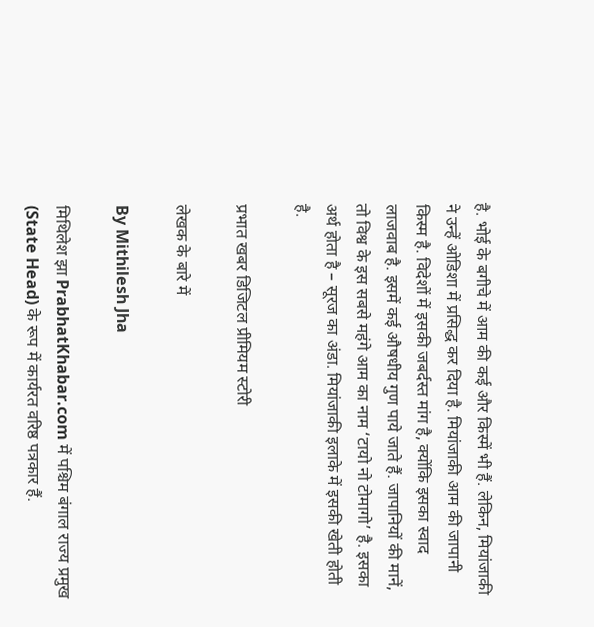है. भोई के बगीचे में आम की कई और किस्में भी हैं. लेकिन, मियांजाकी ने उन्हें ओडिशा में प्रसिद्ध कर दिया है. मियांजाकी आम की जापानी किस्म है. विदेशों में इसकी जबर्दस्त मांग है, क्योंकि इसका स्वाद लाजवाब है. इसमें कई औषधीय गुण पाये जाते हैं. जापानियों की मानें, तो विश्व के इस सबसे महंगे आम का नाम ‘टायो नो टोमागो’ है. इसका अर्थ होता है – सूरज का अंडा. मियांजाकी इलाके में इसकी खेती होती है.

प्रभात खबर डिजिटल प्रीमियम स्टोरी

लेखक के बारे में

By Mithilesh Jha

मिथिलेश झा PrabhatKhabar.com में पश्चिम बंगाल राज्य प्रमुख (State Head) के रूप में कार्यरत वरिष्ठ पत्रकार हैं.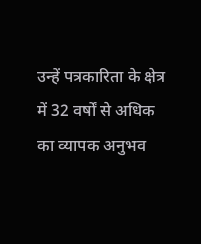उन्हें पत्रकारिता के क्षेत्र में 32 वर्षों से अधिक का व्यापक अनुभव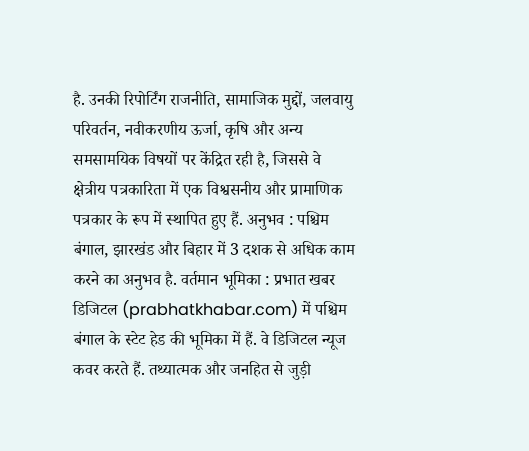है. उनकी रिपोर्टिंग राजनीति, सामाजिक मुद्दों, जलवायु परिवर्तन, नवीकरणीय ऊर्जा, कृषि और अन्य समसामयिक विषयों पर केंद्रित रही है, जिससे वे क्षेत्रीय पत्रकारिता में एक विश्वसनीय और प्रामाणिक पत्रकार के रूप में स्थापित हुए हैं. अनुभव : पश्चिम बंगाल, झारखंड और बिहार में 3 दशक से अधिक काम करने का अनुभव है. वर्तमान भूमिका : प्रभात खबर डिजिटल (prabhatkhabar.com) में पश्चिम बंगाल के स्टेट हेड की भूमिका में हैं. वे डिजिटल न्यूज कवर करते हैं. तथ्यात्मक और जनहित से जुड़ी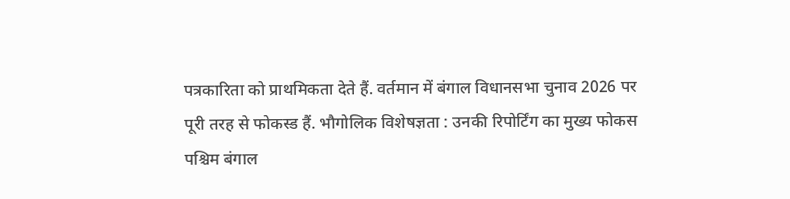पत्रकारिता को प्राथमिकता देते हैं. वर्तमान में बंगाल विधानसभा चुनाव 2026 पर पूरी तरह से फोकस्ड हैं. भौगोलिक विशेषज्ञता : उनकी रिपोर्टिंग का मुख्य फोकस पश्चिम बंगाल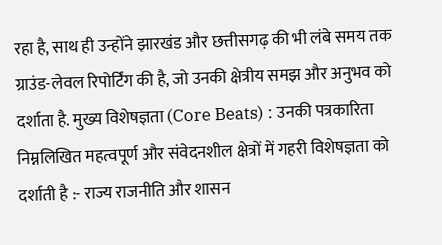रहा है, साथ ही उन्होंने झारखंड और छत्तीसगढ़ की भी लंबे समय तक ग्राउंड-लेवल रिपोर्टिंग की है, जो उनकी क्षेत्रीय समझ और अनुभव को दर्शाता है. मुख्य विशेषज्ञता (Core Beats) : उनकी पत्रकारिता निम्नलिखित महत्वपूर्ण और संवेदनशील क्षेत्रों में गहरी विशेषज्ञता को दर्शाती है :- राज्य राजनीति और शासन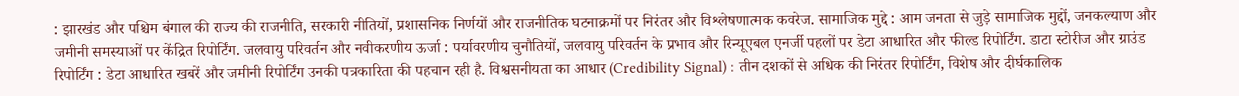: झारखंड और पश्चिम बंगाल की राज्य की राजनीति, सरकारी नीतियों, प्रशासनिक निर्णयों और राजनीतिक घटनाक्रमों पर निरंतर और विश्लेषणात्मक कवरेज. सामाजिक मुद्दे : आम जनता से जुड़े सामाजिक मुद्दों, जनकल्याण और जमीनी समस्याओं पर केंद्रित रिपोर्टिंग. जलवायु परिवर्तन और नवीकरणीय ऊर्जा : पर्यावरणीय चुनौतियों, जलवायु परिवर्तन के प्रभाव और रिन्यूएबल एनर्जी पहलों पर डेटा आधारित और फील्ड रिपोर्टिंग. डाटा स्टोरीज और ग्राउंड रिपोर्टिंग : डेटा आधारित खबरें और जमीनी रिपोर्टिंग उनकी पत्रकारिता की पहचान रही है. विश्वसनीयता का आधार (Credibility Signal) : तीन दशकों से अधिक की निरंतर रिपोर्टिंग, विशेष और दीर्घकालिक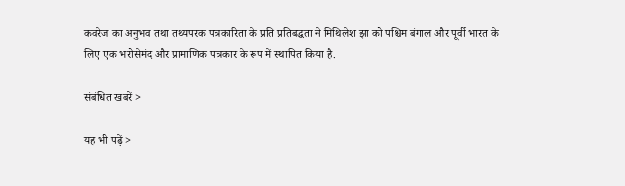कवरेज का अनुभव तथा तथ्यपरक पत्रकारिता के प्रति प्रतिबद्धता ने मिथिलेश झा को पश्चिम बंगाल और पूर्वी भारत के लिए एक भरोसेमंद और प्रामाणिक पत्रकार के रूप में स्थापित किया है.

संबंधित खबरें >

यह भी पढ़ें >